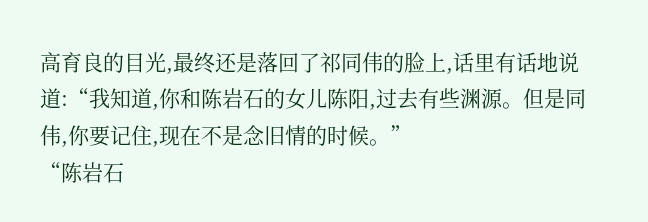高育良的目光,最终还是落回了祁同伟的脸上,话里有话地说道:“我知道,你和陈岩石的女儿陈阳,过去有些渊源。但是同伟,你要记住,现在不是念旧情的时候。”
“陈岩石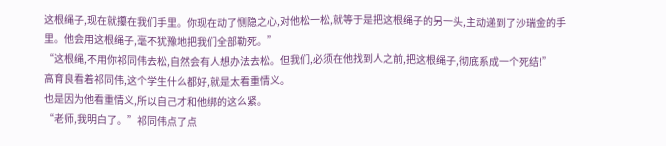这根绳子,现在就攥在我们手里。你现在动了恻隐之心,对他松一松,就等于是把这根绳子的另一头,主动递到了沙瑞金的手里。他会用这根绳子,毫不犹豫地把我们全部勒死。”
“这根绳,不用你祁同伟去松,自然会有人想办法去松。但我们,必须在他找到人之前,把这根绳子,彻底系成一个死结!”
高育良看着祁同伟,这个学生什么都好,就是太看重情义。
也是因为他看重情义,所以自己才和他绑的这么紧。
“老师,我明白了。”祁同伟点了点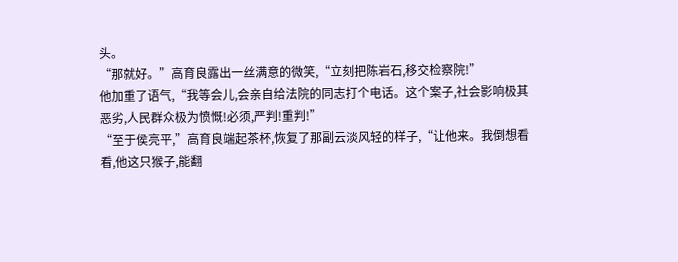头。
“那就好。”高育良露出一丝满意的微笑,“立刻把陈岩石,移交检察院!”
他加重了语气,“我等会儿,会亲自给法院的同志打个电话。这个案子,社会影响极其恶劣,人民群众极为愤慨!必须,严判!重判!”
“至于侯亮平,”高育良端起茶杯,恢复了那副云淡风轻的样子,“让他来。我倒想看看,他这只猴子,能翻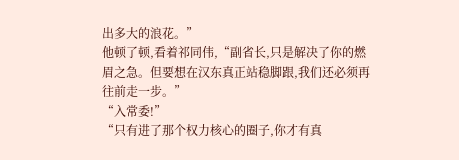出多大的浪花。”
他顿了顿,看着祁同伟,“副省长,只是解决了你的燃眉之急。但要想在汉东真正站稳脚跟,我们还必须再往前走一步。”
“入常委!”
“只有进了那个权力核心的圈子,你才有真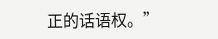正的话语权。”